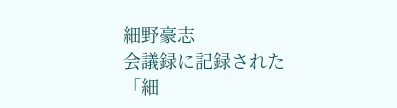細野豪志
会議録に記録された「細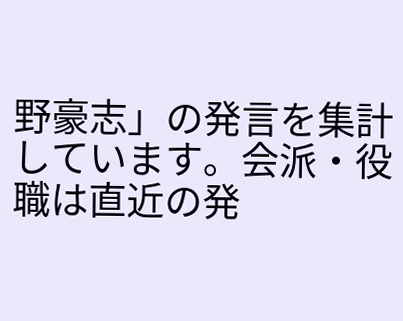野豪志」の発言を集計しています。会派・役職は直近の発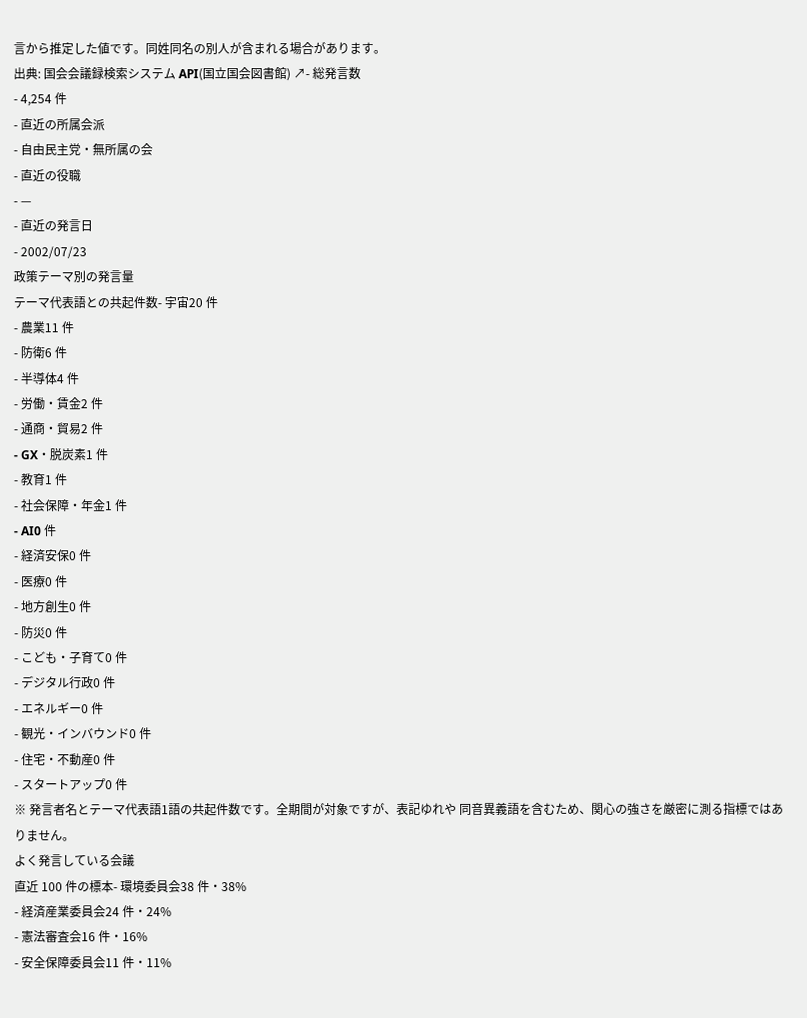言から推定した値です。同姓同名の別人が含まれる場合があります。
出典: 国会会議録検索システム API(国立国会図書館) ↗- 総発言数
- 4,254 件
- 直近の所属会派
- 自由民主党・無所属の会
- 直近の役職
- —
- 直近の発言日
- 2002/07/23
政策テーマ別の発言量
テーマ代表語との共起件数- 宇宙20 件
- 農業11 件
- 防衛6 件
- 半導体4 件
- 労働・賃金2 件
- 通商・貿易2 件
- GX・脱炭素1 件
- 教育1 件
- 社会保障・年金1 件
- AI0 件
- 経済安保0 件
- 医療0 件
- 地方創生0 件
- 防災0 件
- こども・子育て0 件
- デジタル行政0 件
- エネルギー0 件
- 観光・インバウンド0 件
- 住宅・不動産0 件
- スタートアップ0 件
※ 発言者名とテーマ代表語1語の共起件数です。全期間が対象ですが、表記ゆれや 同音異義語を含むため、関心の強さを厳密に測る指標ではありません。
よく発言している会議
直近 100 件の標本- 環境委員会38 件・38%
- 経済産業委員会24 件・24%
- 憲法審査会16 件・16%
- 安全保障委員会11 件・11%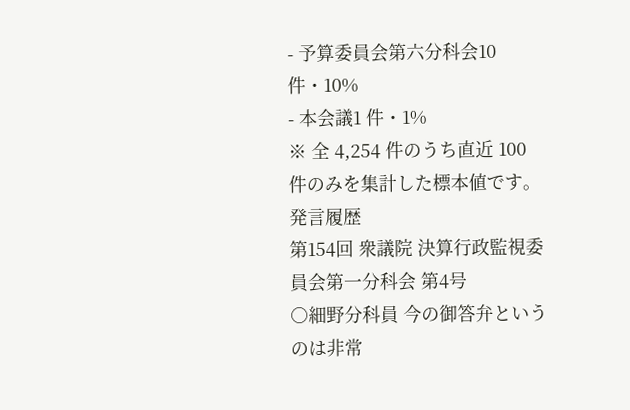- 予算委員会第六分科会10 件・10%
- 本会議1 件・1%
※ 全 4,254 件のうち直近 100 件のみを集計した標本値です。
発言履歴
第154回 衆議院 決算行政監視委員会第一分科会 第4号
○細野分科員 今の御答弁というのは非常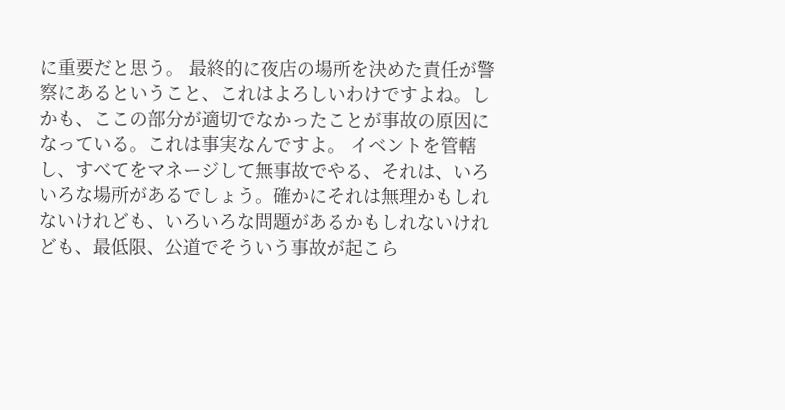に重要だと思う。 最終的に夜店の場所を決めた責任が警察にあるということ、これはよろしいわけですよね。しかも、ここの部分が適切でなかったことが事故の原因になっている。これは事実なんですよ。 イベントを管轄し、すべてをマネージして無事故でやる、それは、いろいろな場所があるでしょう。確かにそれは無理かもしれないけれども、いろいろな問題があるかもしれないけれども、最低限、公道でそういう事故が起こら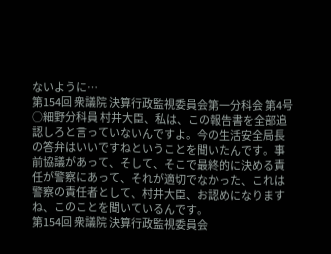ないように…
第154回 衆議院 決算行政監視委員会第一分科会 第4号
○細野分科員 村井大臣、私は、この報告書を全部追認しろと言っていないんですよ。今の生活安全局長の答弁はいいですねということを聞いたんです。事前協議があって、そして、そこで最終的に決める責任が警察にあって、それが適切でなかった、これは警察の責任者として、村井大臣、お認めになりますね、このことを聞いているんです。
第154回 衆議院 決算行政監視委員会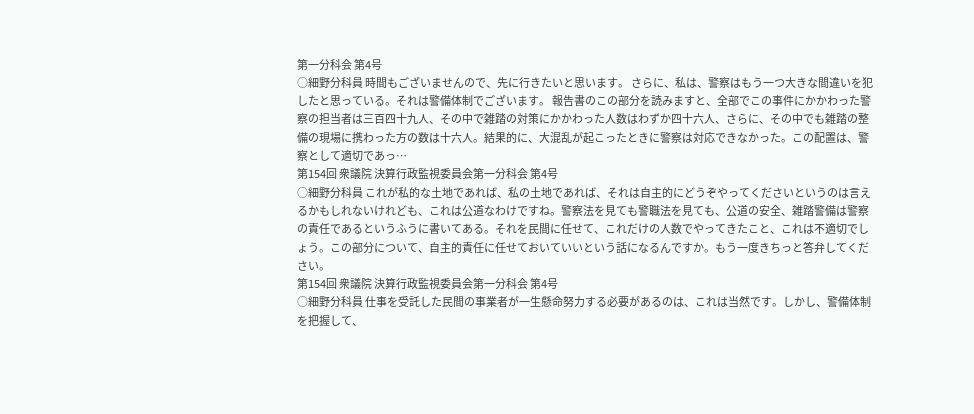第一分科会 第4号
○細野分科員 時間もございませんので、先に行きたいと思います。 さらに、私は、警察はもう一つ大きな間違いを犯したと思っている。それは警備体制でございます。 報告書のこの部分を読みますと、全部でこの事件にかかわった警察の担当者は三百四十九人、その中で雑踏の対策にかかわった人数はわずか四十六人、さらに、その中でも雑踏の整備の現場に携わった方の数は十六人。結果的に、大混乱が起こったときに警察は対応できなかった。この配置は、警察として適切であっ…
第154回 衆議院 決算行政監視委員会第一分科会 第4号
○細野分科員 これが私的な土地であれば、私の土地であれば、それは自主的にどうぞやってくださいというのは言えるかもしれないけれども、これは公道なわけですね。警察法を見ても警職法を見ても、公道の安全、雑踏警備は警察の責任であるというふうに書いてある。それを民間に任せて、これだけの人数でやってきたこと、これは不適切でしょう。この部分について、自主的責任に任せておいていいという話になるんですか。もう一度きちっと答弁してください。
第154回 衆議院 決算行政監視委員会第一分科会 第4号
○細野分科員 仕事を受託した民間の事業者が一生懸命努力する必要があるのは、これは当然です。しかし、警備体制を把握して、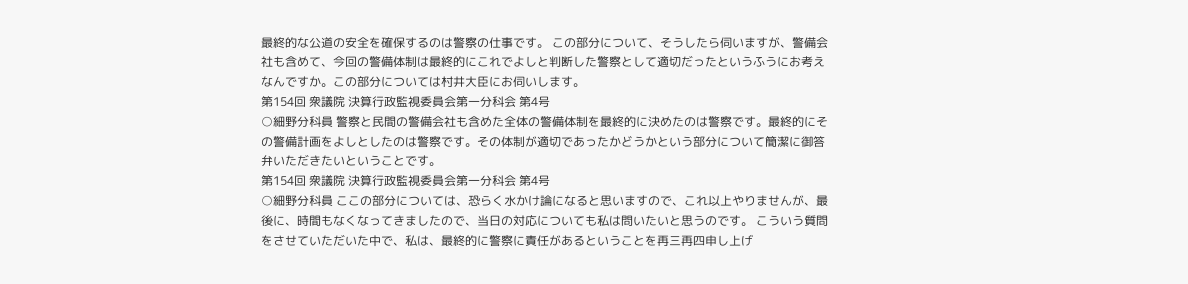最終的な公道の安全を確保するのは警察の仕事です。 この部分について、そうしたら伺いますが、警備会社も含めて、今回の警備体制は最終的にこれでよしと判断した警察として適切だったというふうにお考えなんですか。この部分については村井大臣にお伺いします。
第154回 衆議院 決算行政監視委員会第一分科会 第4号
○細野分科員 警察と民間の警備会社も含めた全体の警備体制を最終的に決めたのは警察です。最終的にその警備計画をよしとしたのは警察です。その体制が適切であったかどうかという部分について簡潔に御答弁いただきたいということです。
第154回 衆議院 決算行政監視委員会第一分科会 第4号
○細野分科員 ここの部分については、恐らく水かけ論になると思いますので、これ以上やりませんが、最後に、時間もなくなってきましたので、当日の対応についても私は問いたいと思うのです。 こういう質問をさせていただいた中で、私は、最終的に警察に責任があるということを再三再四申し上げ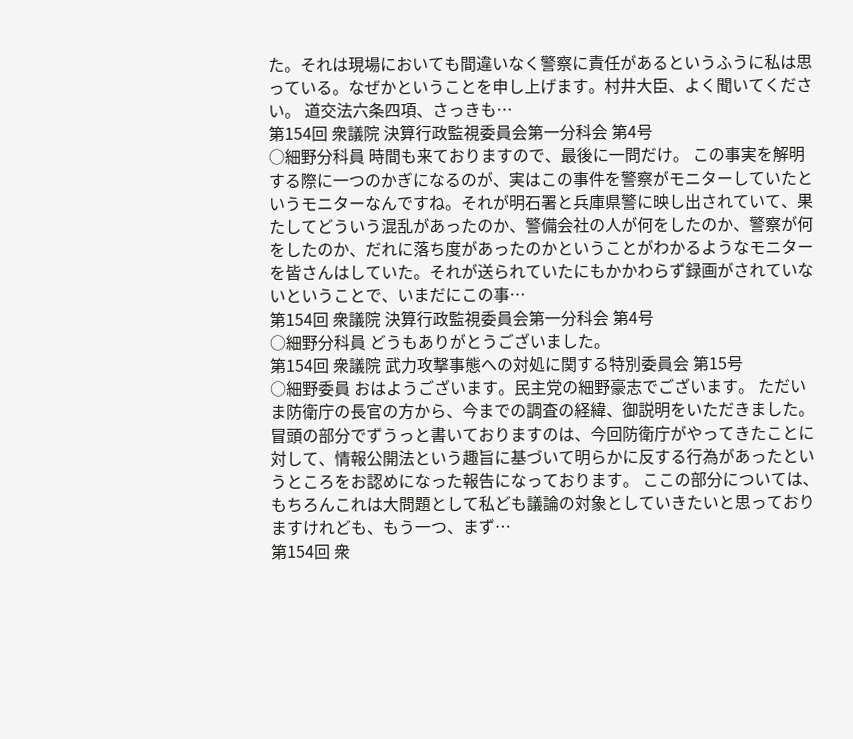た。それは現場においても間違いなく警察に責任があるというふうに私は思っている。なぜかということを申し上げます。村井大臣、よく聞いてください。 道交法六条四項、さっきも…
第154回 衆議院 決算行政監視委員会第一分科会 第4号
○細野分科員 時間も来ておりますので、最後に一問だけ。 この事実を解明する際に一つのかぎになるのが、実はこの事件を警察がモニターしていたというモニターなんですね。それが明石署と兵庫県警に映し出されていて、果たしてどういう混乱があったのか、警備会社の人が何をしたのか、警察が何をしたのか、だれに落ち度があったのかということがわかるようなモニターを皆さんはしていた。それが送られていたにもかかわらず録画がされていないということで、いまだにこの事…
第154回 衆議院 決算行政監視委員会第一分科会 第4号
○細野分科員 どうもありがとうございました。
第154回 衆議院 武力攻撃事態への対処に関する特別委員会 第15号
○細野委員 おはようございます。民主党の細野豪志でございます。 ただいま防衛庁の長官の方から、今までの調査の経緯、御説明をいただきました。冒頭の部分でずうっと書いておりますのは、今回防衛庁がやってきたことに対して、情報公開法という趣旨に基づいて明らかに反する行為があったというところをお認めになった報告になっております。 ここの部分については、もちろんこれは大問題として私ども議論の対象としていきたいと思っておりますけれども、もう一つ、まず…
第154回 衆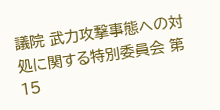議院 武力攻撃事態への対処に関する特別委員会 第15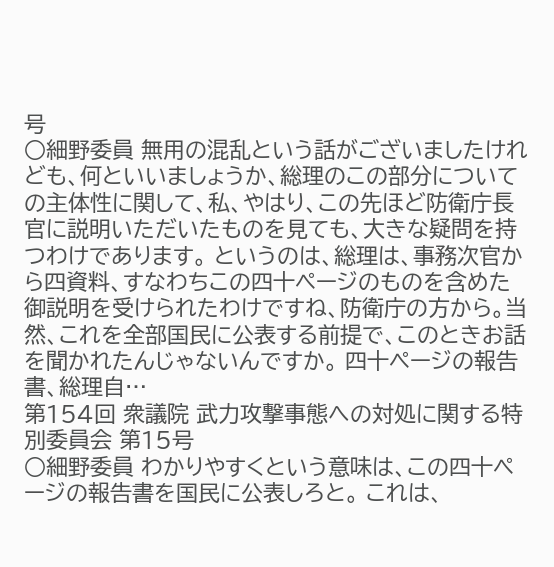号
○細野委員 無用の混乱という話がございましたけれども、何といいましょうか、総理のこの部分についての主体性に関して、私、やはり、この先ほど防衛庁長官に説明いただいたものを見ても、大きな疑問を持つわけであります。 というのは、総理は、事務次官から四資料、すなわちこの四十ページのものを含めた御説明を受けられたわけですね、防衛庁の方から。当然、これを全部国民に公表する前提で、このときお話を聞かれたんじゃないんですか。 四十ページの報告書、総理自…
第154回 衆議院 武力攻撃事態への対処に関する特別委員会 第15号
○細野委員 わかりやすくという意味は、この四十ページの報告書を国民に公表しろと。 これは、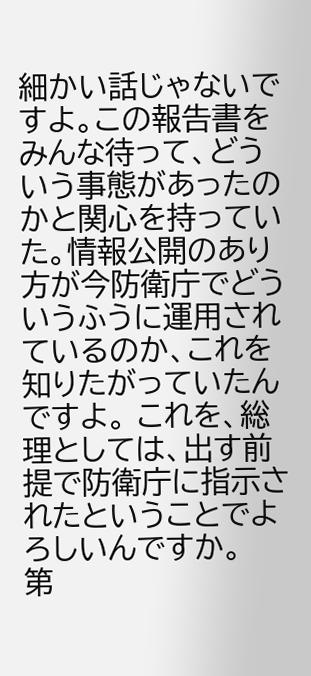細かい話じゃないですよ。この報告書をみんな待って、どういう事態があったのかと関心を持っていた。情報公開のあり方が今防衛庁でどういうふうに運用されているのか、これを知りたがっていたんですよ。 これを、総理としては、出す前提で防衛庁に指示されたということでよろしいんですか。
第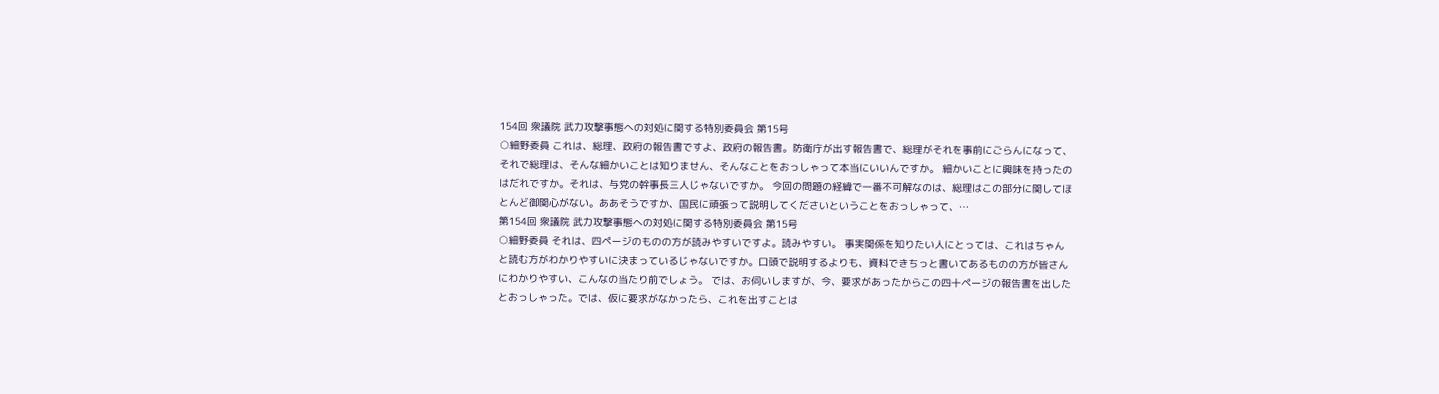154回 衆議院 武力攻撃事態への対処に関する特別委員会 第15号
○細野委員 これは、総理、政府の報告書ですよ、政府の報告書。防衛庁が出す報告書で、総理がそれを事前にごらんになって、それで総理は、そんな細かいことは知りません、そんなことをおっしゃって本当にいいんですか。 細かいことに興味を持ったのはだれですか。それは、与党の幹事長三人じゃないですか。 今回の問題の経緯で一番不可解なのは、総理はこの部分に関してほとんど御関心がない。ああそうですか、国民に頑張って説明してくださいということをおっしゃって、…
第154回 衆議院 武力攻撃事態への対処に関する特別委員会 第15号
○細野委員 それは、四ページのものの方が読みやすいですよ。読みやすい。 事実関係を知りたい人にとっては、これはちゃんと読む方がわかりやすいに決まっているじゃないですか。口頭で説明するよりも、資料できちっと書いてあるものの方が皆さんにわかりやすい、こんなの当たり前でしょう。 では、お伺いしますが、今、要求があったからこの四十ページの報告書を出したとおっしゃった。では、仮に要求がなかったら、これを出すことは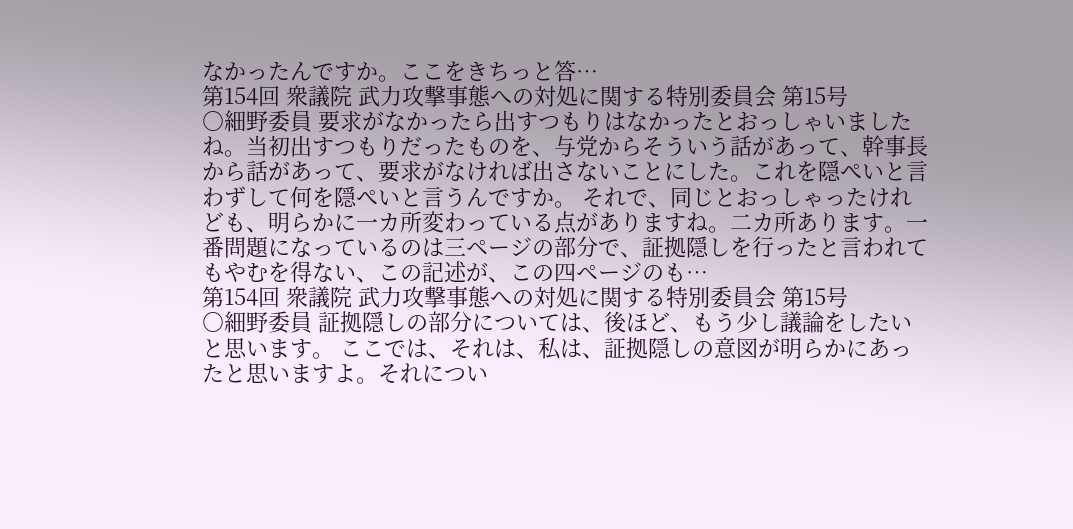なかったんですか。ここをきちっと答…
第154回 衆議院 武力攻撃事態への対処に関する特別委員会 第15号
○細野委員 要求がなかったら出すつもりはなかったとおっしゃいましたね。当初出すつもりだったものを、与党からそういう話があって、幹事長から話があって、要求がなければ出さないことにした。これを隠ぺいと言わずして何を隠ぺいと言うんですか。 それで、同じとおっしゃったけれども、明らかに一カ所変わっている点がありますね。二カ所あります。一番問題になっているのは三ページの部分で、証拠隠しを行ったと言われてもやむを得ない、この記述が、この四ページのも…
第154回 衆議院 武力攻撃事態への対処に関する特別委員会 第15号
○細野委員 証拠隠しの部分については、後ほど、もう少し議論をしたいと思います。 ここでは、それは、私は、証拠隠しの意図が明らかにあったと思いますよ。それについ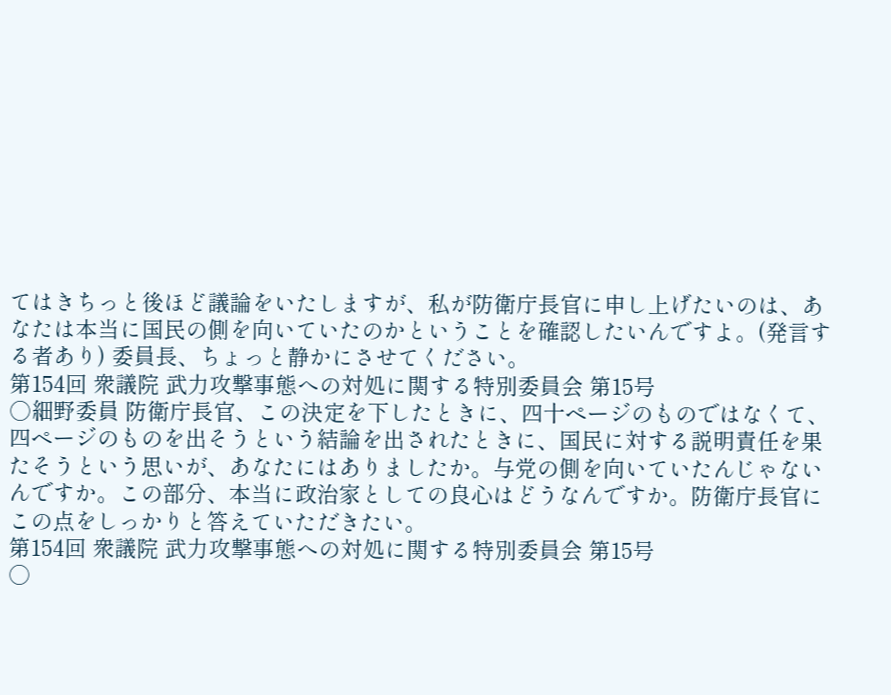てはきちっと後ほど議論をいたしますが、私が防衛庁長官に申し上げたいのは、あなたは本当に国民の側を向いていたのかということを確認したいんですよ。(発言する者あり) 委員長、ちょっと静かにさせてください。
第154回 衆議院 武力攻撃事態への対処に関する特別委員会 第15号
○細野委員 防衛庁長官、この決定を下したときに、四十ページのものではなくて、四ページのものを出そうという結論を出されたときに、国民に対する説明責任を果たそうという思いが、あなたにはありましたか。与党の側を向いていたんじゃないんですか。この部分、本当に政治家としての良心はどうなんですか。防衛庁長官にこの点をしっかりと答えていただきたい。
第154回 衆議院 武力攻撃事態への対処に関する特別委員会 第15号
○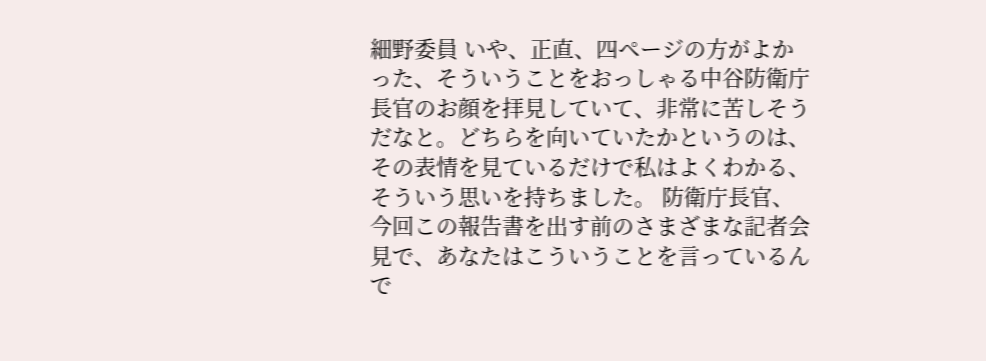細野委員 いや、正直、四ページの方がよかった、そういうことをおっしゃる中谷防衛庁長官のお顔を拝見していて、非常に苦しそうだなと。どちらを向いていたかというのは、その表情を見ているだけで私はよくわかる、そういう思いを持ちました。 防衛庁長官、今回この報告書を出す前のさまざまな記者会見で、あなたはこういうことを言っているんで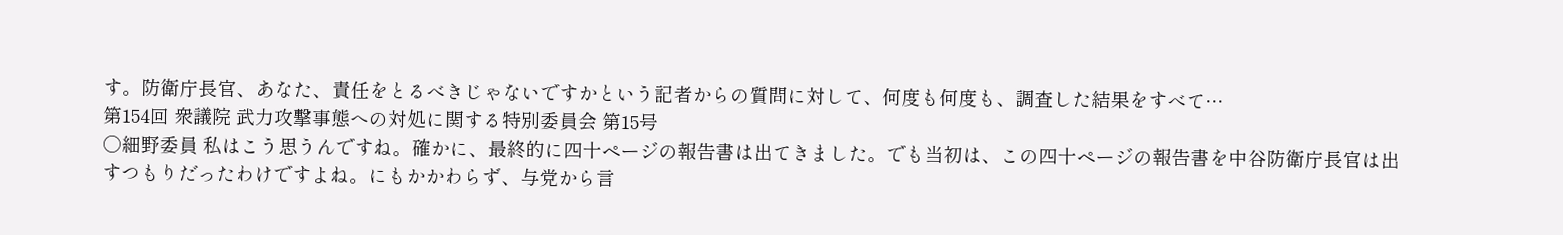す。防衛庁長官、あなた、責任をとるべきじゃないですかという記者からの質問に対して、何度も何度も、調査した結果をすべて…
第154回 衆議院 武力攻撃事態への対処に関する特別委員会 第15号
○細野委員 私はこう思うんですね。確かに、最終的に四十ページの報告書は出てきました。でも当初は、この四十ページの報告書を中谷防衛庁長官は出すつもりだったわけですよね。にもかかわらず、与党から言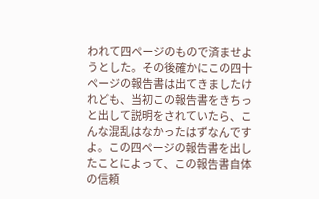われて四ページのもので済ませようとした。その後確かにこの四十ページの報告書は出てきましたけれども、当初この報告書をきちっと出して説明をされていたら、こんな混乱はなかったはずなんですよ。この四ページの報告書を出したことによって、この報告書自体の信頼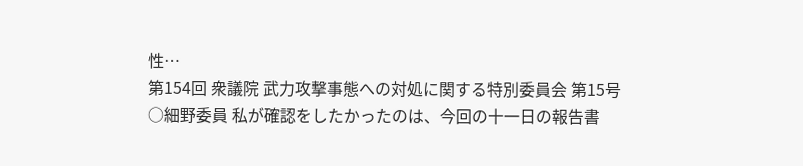性…
第154回 衆議院 武力攻撃事態への対処に関する特別委員会 第15号
○細野委員 私が確認をしたかったのは、今回の十一日の報告書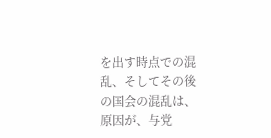を出す時点での混乱、そしてその後の国会の混乱は、原因が、与党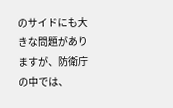のサイドにも大きな問題がありますが、防衛庁の中では、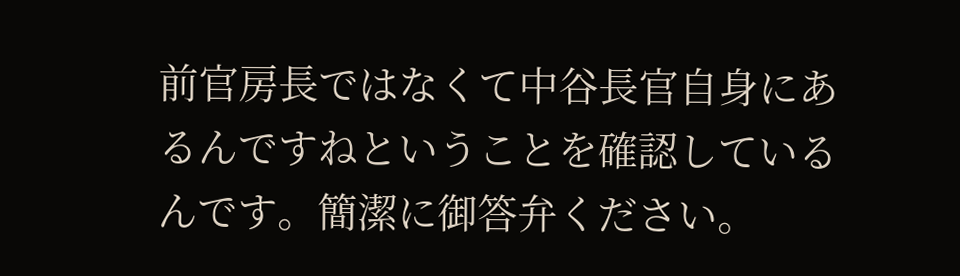前官房長ではなくて中谷長官自身にあるんですねということを確認しているんです。簡潔に御答弁ください。